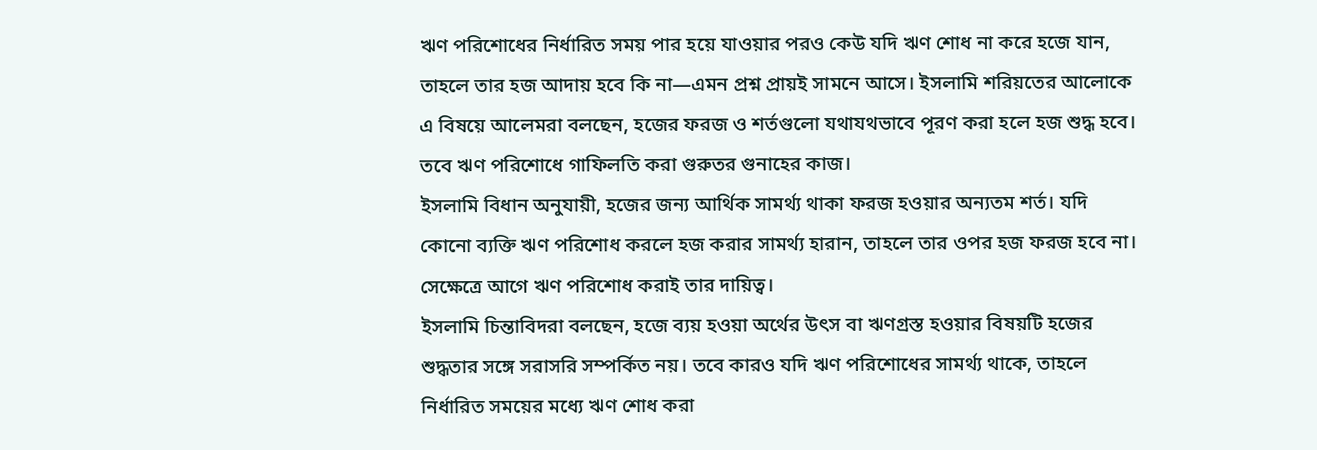ঋণ পরিশোধের নির্ধারিত সময় পার হয়ে যাওয়ার পরও কেউ যদি ঋণ শোধ না করে হজে যান, তাহলে তার হজ আদায় হবে কি না—এমন প্রশ্ন প্রায়ই সামনে আসে। ইসলামি শরিয়তের আলোকে এ বিষয়ে আলেমরা বলছেন, হজের ফরজ ও শর্তগুলো যথাযথভাবে পূরণ করা হলে হজ শুদ্ধ হবে। তবে ঋণ পরিশোধে গাফিলতি করা গুরুতর গুনাহের কাজ।
ইসলামি বিধান অনুযায়ী, হজের জন্য আর্থিক সামর্থ্য থাকা ফরজ হওয়ার অন্যতম শর্ত। যদি কোনো ব্যক্তি ঋণ পরিশোধ করলে হজ করার সামর্থ্য হারান, তাহলে তার ওপর হজ ফরজ হবে না। সেক্ষেত্রে আগে ঋণ পরিশোধ করাই তার দায়িত্ব।
ইসলামি চিন্তাবিদরা বলছেন, হজে ব্যয় হওয়া অর্থের উৎস বা ঋণগ্রস্ত হওয়ার বিষয়টি হজের শুদ্ধতার সঙ্গে সরাসরি সম্পর্কিত নয়। তবে কারও যদি ঋণ পরিশোধের সামর্থ্য থাকে, তাহলে নির্ধারিত সময়ের মধ্যে ঋণ শোধ করা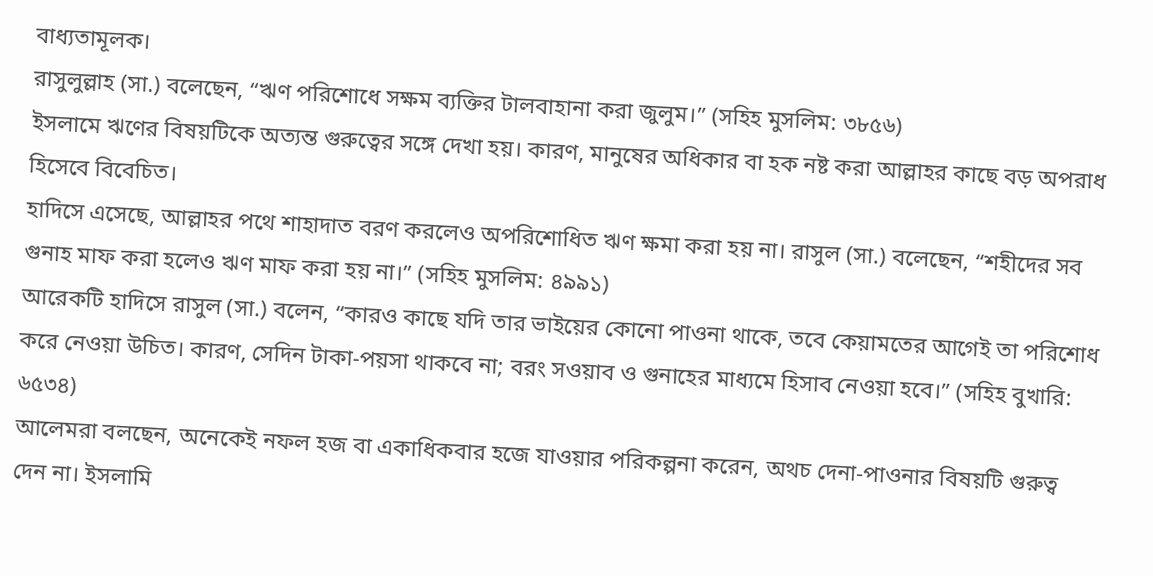বাধ্যতামূলক।
রাসুলুল্লাহ (সা.) বলেছেন, “ঋণ পরিশোধে সক্ষম ব্যক্তির টালবাহানা করা জুলুম।” (সহিহ মুসলিম: ৩৮৫৬)
ইসলামে ঋণের বিষয়টিকে অত্যন্ত গুরুত্বের সঙ্গে দেখা হয়। কারণ, মানুষের অধিকার বা হক নষ্ট করা আল্লাহর কাছে বড় অপরাধ হিসেবে বিবেচিত।
হাদিসে এসেছে, আল্লাহর পথে শাহাদাত বরণ করলেও অপরিশোধিত ঋণ ক্ষমা করা হয় না। রাসুল (সা.) বলেছেন, “শহীদের সব গুনাহ মাফ করা হলেও ঋণ মাফ করা হয় না।” (সহিহ মুসলিম: ৪৯৯১)
আরেকটি হাদিসে রাসুল (সা.) বলেন, “কারও কাছে যদি তার ভাইয়ের কোনো পাওনা থাকে, তবে কেয়ামতের আগেই তা পরিশোধ করে নেওয়া উচিত। কারণ, সেদিন টাকা-পয়সা থাকবে না; বরং সওয়াব ও গুনাহের মাধ্যমে হিসাব নেওয়া হবে।” (সহিহ বুখারি: ৬৫৩৪)
আলেমরা বলছেন, অনেকেই নফল হজ বা একাধিকবার হজে যাওয়ার পরিকল্পনা করেন, অথচ দেনা-পাওনার বিষয়টি গুরুত্ব দেন না। ইসলামি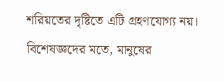শরিয়তের দৃষ্টিতে এটি গ্রহণযোগ্য নয়।
বিশেষজ্ঞদের মতে, মানুষের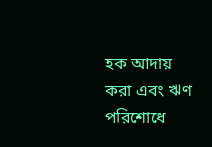হক আদায় করা এবং ঋণ পরিশোধে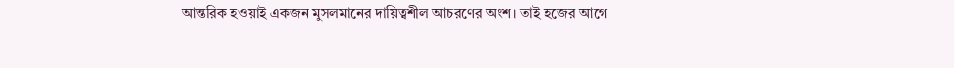আন্তরিক হওয়াই একজন মুসলমানের দায়িত্বশীল আচরণের অংশ। তাই হজের আগে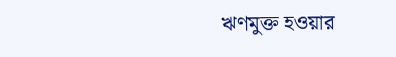ঋণমুক্ত হওয়ার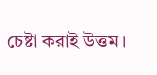চেষ্টা করাই উত্তম।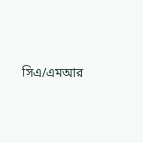সিএ/এমআর